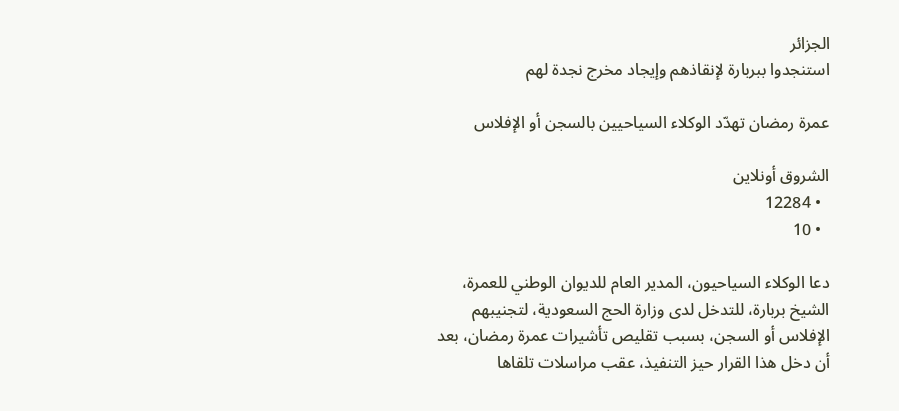الجزائر
استنجدوا ببربارة لإنقاذهم وإيجاد مخرج نجدة لهم

عمرة رمضان تهدّد الوكلاء السياحيين بالسجن أو الإفلاس

الشروق أونلاين
  • 12284
  • 10

دعا الوكلاء السياحيون، المدير العام للديوان الوطني للعمرة، الشيخ بربارة، للتدخل لدى وزارة الحج السعودية، لتجنيبهم الإفلاس أو السجن، بسبب تقليص تأشيرات عمرة رمضان، بعد أن دخل هذا القرار حيز التنفيذ، عقب مراسلات تلقاها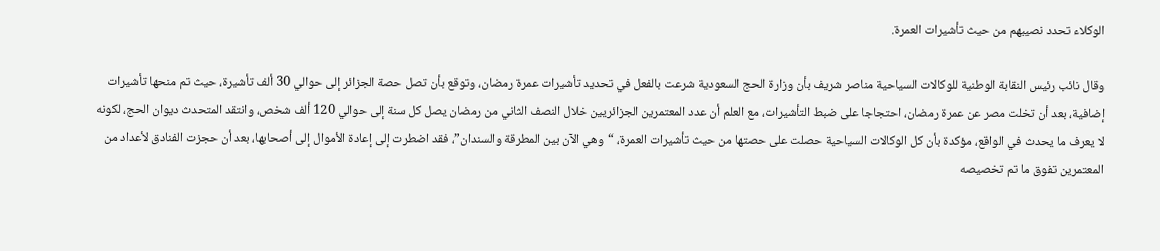الوكلاء تحدد نصيبهم من حيث تأشيرات العمرة.

وقال نائب رئيس النقابة الوطنية للوكالات السياحية مناصر شريف بأن وزارة الحج السعودية شرعت بالفعل في تحديد تأشيرات عمرة رمضان، وتوقع بأن تصل حصة الجزائر إلى حوالي 30 ألف تأشيرة، حيث تم منحها تأشيرات إضافية، بعد أن تخلت مصر عن عمرة رمضان، احتجاجا على ضبط التأشيرات، مع العلم أن عدد المعتمرين الجزائريين خلال النصف الثاني من رمضان يصل كل سنة إلى حوالي 120 ألف شخص، وانتقد المتحدث ديوان الحج، لكونه لا يعرف ما يحدث في الواقع، مؤكدة بأن كل الوكالات السياحية حصلت على حصتها من حيث تأشيرات العمرة، “وهي الآن بين المطرقة والسندان”، فقد اضطرت إلى إعادة الأموال إلى أصحابها، بعد أن حجزت الفنادق لأعداد من المعتمرين تفوق ما تم تخصيصه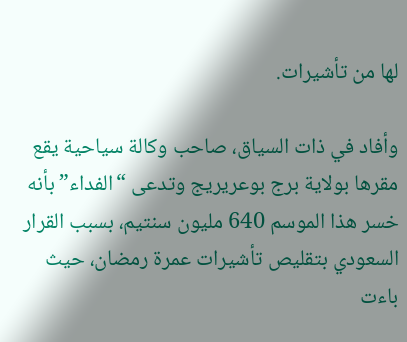لها من تأشيرات.

وأفاد في ذات السياق، صاحب وكالة سياحية يقع مقرها بولاية برج بوعريريج وتدعى “الفداء” بأنه خسر هذا الموسم 640 مليون سنتيم، بسبب القرار السعودي بتقليص تأشيرات عمرة رمضان، حيث باءت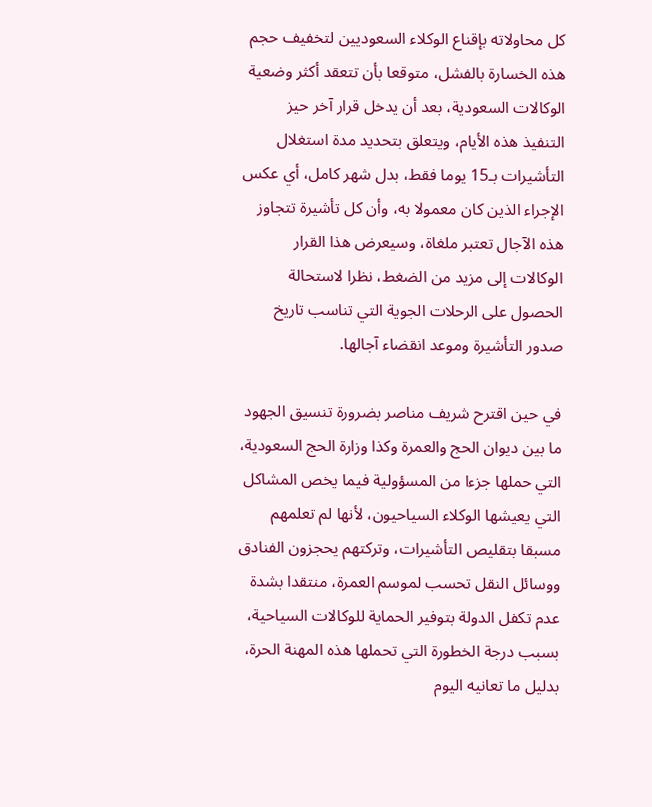كل محاولاته بإقناع الوكلاء السعوديين لتخفيف حجم هذه الخسارة بالفشل، متوقعا بأن تتعقد أكثر وضعية الوكالات السعودية، بعد أن يدخل قرار آخر حيز التنفيذ هذه الأيام، ويتعلق بتحديد مدة استغلال التأشيرات بـ15 يوما فقط، بدل شهر كامل، أي عكس الإجراء الذين كان معمولا به، وأن كل تأشيرة تتجاوز هذه الآجال تعتبر ملغاة، وسيعرض هذا القرار الوكالات إلى مزيد من الضغط، نظرا لاستحالة الحصول على الرحلات الجوية التي تناسب تاريخ صدور التأشيرة وموعد انقضاء آجالها.

في حين اقترح شريف مناصر بضرورة تنسيق الجهود ما بين ديوان الحج والعمرة وكذا وزارة الحج السعودية، التي حملها جزءا من المسؤولية فيما يخص المشاكل التي يعيشها الوكلاء السياحيون، لأنها لم تعلمهم مسبقا بتقليص التأشيرات، وتركتهم يحجزون الفنادق ووسائل النقل تحسب لموسم العمرة، منتقدا بشدة عدم تكفل الدولة بتوفير الحماية للوكالات السياحية، بسبب درجة الخطورة التي تحملها هذه المهنة الحرة، بدليل ما تعانيه اليوم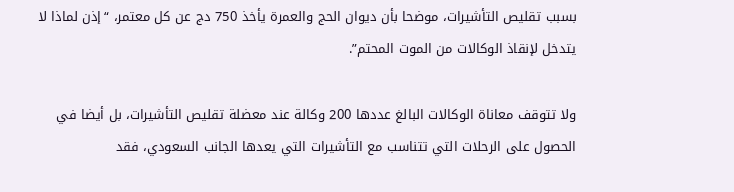بسبب تقليص التأشيرات، موضحا بأن ديوان الحج والعمرة يأخذ 750 دج عن كل معتمر، “إذن لماذا لا يتدخل لإنقاذ الوكالات من الموت المحتم”.

ولا تتوقف معاناة الوكالات البالغ عددها 200 وكالة عند معضلة تقليص التأشيرات، بل أيضا في الحصول على الرحلات التي تتناسب مع التأشيرات التي يعدها الجانب السعودي، فقد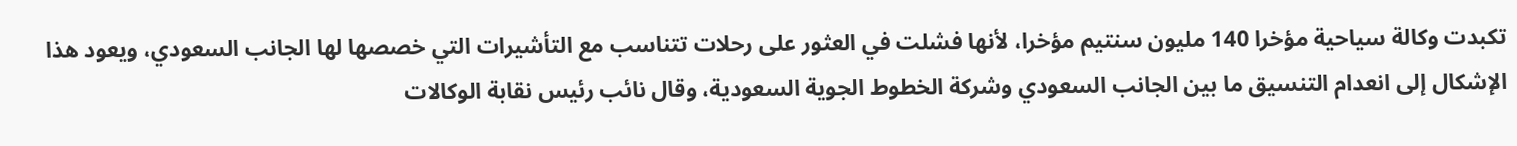تكبدت وكالة سياحية مؤخرا 140 مليون سنتيم مؤخرا، لأنها فشلت في العثور على رحلات تتناسب مع التأشيرات التي خصصها لها الجانب السعودي، ويعود هذا الإشكال إلى انعدام التنسيق ما بين الجانب السعودي وشركة الخطوط الجوية السعودية، وقال نائب رئيس نقابة الوكالات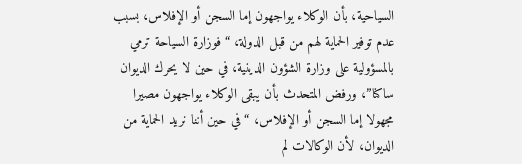السياحية، بأن الوكلاء يواجهون إما السجن أو الإفلاس، بسبب عدم توفير الحماية لهم من قبل الدولة، “فوزارة السياحة ترمي بالمسؤولية على وزارة الشؤون الدينية، في حين لا يحرك الديوان ساكنا”، ورفض المتحدث بأن يبقى الوكلاء يواجهون مصيرا مجهولا إما السجن أو الإفلاس، “في حين أننا نريد الحماية من الديوان، لأن الوكالات لم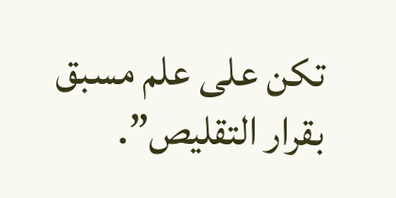تكن على علم مسبق بقرار التقليص”.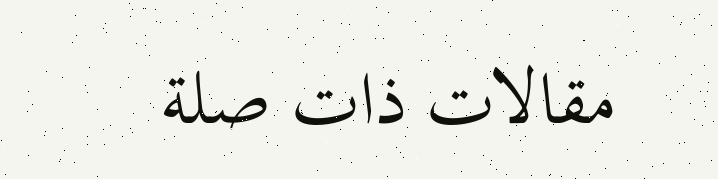مقالات ذات صلة